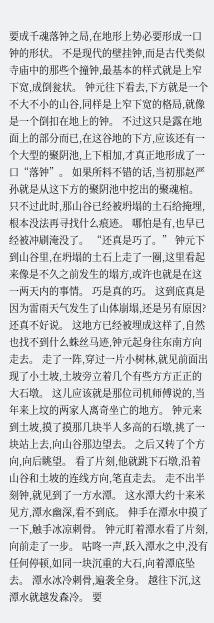要成千魂落钟之局,在地形上势必要形成一口钟的形状。 不是现代的壁挂钟,而是古代类似寺庙中的那些个撞钟,最基本的样式就是上窄下宽,成倒瓮状。 钟元往下看去,下方就是一个不大不小的山谷,同样是上窄下宽的格局,就像是一个倒扣在地上的钟。 不过这只是露在地面上的部分而已,在这谷地的下方,应该还有一个大型的聚阴池,上下相加,才真正地形成了一口“落钟”。 如果所料不错的话,当初那赵严孙就是从这下方的聚阴池中挖出的聚魂棺。 只不过此时,那山谷已经被坍塌的土石给掩埋,根本没法再寻找什么痕迹。 哪怕是有,也早已经被冲刷淹没了。 “还真是巧了。” 钟元下到山谷里,在坍塌的土石上走了一圈,这里看起来像是不久之前发生的塌方,或许也就是在这一两天内的事情。 巧是真的巧。 这到底真是因为雷雨天气发生了山体崩塌,还是另有原因? 还真不好说。 这地方已经被埋成这样了,自然也找不到什么蛛丝马迹,钟元起身往东南方向走去。 走了一阵,穿过一片小树林,就见前面出现了小土坡,土坡旁立着几个有些方方正正的大石墩。 这儿应该就是那位司机师傅说的,当年来上坟的两家人离奇坐亡的地方。 钟元来到土坡,摸了摸那几块半人多高的石墩,挑了一块站上去,向山谷那边望去。 之后又转了个方向,向后眺望。 看了片刻,他就跳下石墩,沿着山谷和土坡的连线方向,笔直走去。 走不出半刻钟,就见到了一方水潭。 这水潭大约十来米见方,潭水幽深,看不到底。 伸手在潭水中摸了一下,触手冰凉刺骨。 钟元盯着潭水看了片刻,向前走了一步。 咕咚一声,跃入潭水之中,没有任何停顿,如同一块沉重的大石,向着潭底坠去。 潭水冰冷刺骨,遍袭全身。 越往下沉,这潭水就越发森冷。 要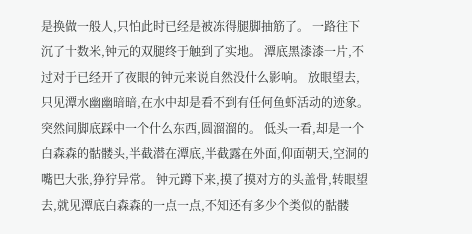是换做一般人,只怕此时已经是被冻得腿脚抽筋了。 一路往下沉了十数米,钟元的双腿终于触到了实地。 潭底黑漆漆一片,不过对于已经开了夜眼的钟元来说自然没什么影响。 放眼望去,只见潭水幽幽暗暗,在水中却是看不到有任何鱼虾活动的迹象。 突然间脚底踩中一个什么东西,圆溜溜的。 低头一看,却是一个白森森的骷髅头,半截潜在潭底,半截露在外面,仰面朝天,空洞的嘴巴大张,狰狞异常。 钟元蹲下来,摸了摸对方的头盖骨,转眼望去,就见潭底白森森的一点一点,不知还有多少个类似的骷髅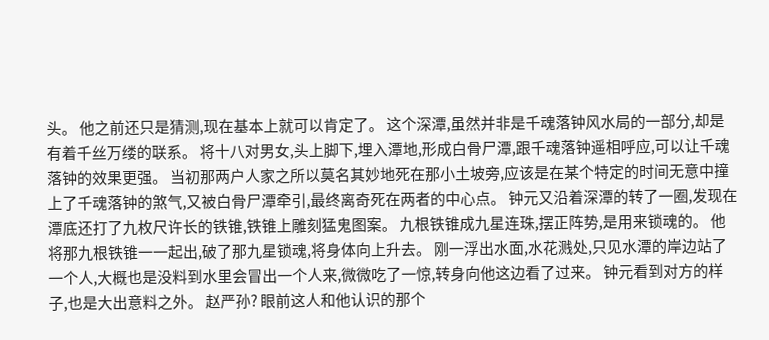头。 他之前还只是猜测,现在基本上就可以肯定了。 这个深潭,虽然并非是千魂落钟风水局的一部分,却是有着千丝万缕的联系。 将十八对男女,头上脚下,埋入潭地,形成白骨尸潭,跟千魂落钟遥相呼应,可以让千魂落钟的效果更强。 当初那两户人家之所以莫名其妙地死在那小土坡旁,应该是在某个特定的时间无意中撞上了千魂落钟的煞气,又被白骨尸潭牵引,最终离奇死在两者的中心点。 钟元又沿着深潭的转了一圈,发现在潭底还打了九枚尺许长的铁锥,铁锥上雕刻猛鬼图案。 九根铁锥成九星连珠,摆正阵势,是用来锁魂的。 他将那九根铁锥一一起出,破了那九星锁魂,将身体向上升去。 刚一浮出水面,水花溅处,只见水潭的岸边站了一个人,大概也是没料到水里会冒出一个人来,微微吃了一惊,转身向他这边看了过来。 钟元看到对方的样子,也是大出意料之外。 赵严孙? 眼前这人和他认识的那个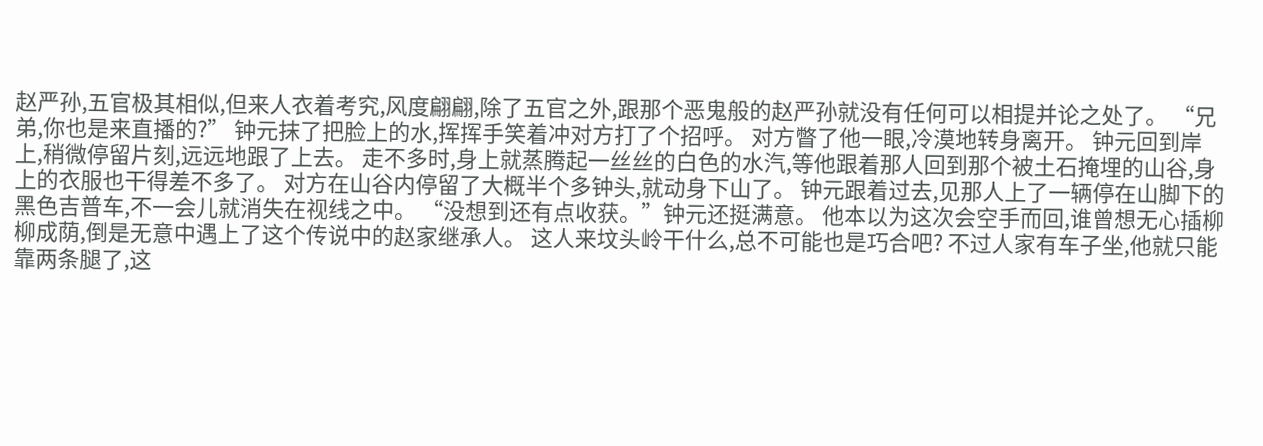赵严孙,五官极其相似,但来人衣着考究,风度翩翩,除了五官之外,跟那个恶鬼般的赵严孙就没有任何可以相提并论之处了。 “兄弟,你也是来直播的?” 钟元抹了把脸上的水,挥挥手笑着冲对方打了个招呼。 对方瞥了他一眼,冷漠地转身离开。 钟元回到岸上,稍微停留片刻,远远地跟了上去。 走不多时,身上就蒸腾起一丝丝的白色的水汽,等他跟着那人回到那个被土石掩埋的山谷,身上的衣服也干得差不多了。 对方在山谷内停留了大概半个多钟头,就动身下山了。 钟元跟着过去,见那人上了一辆停在山脚下的黑色吉普车,不一会儿就消失在视线之中。 “没想到还有点收获。”钟元还挺满意。 他本以为这次会空手而回,谁曾想无心插柳柳成荫,倒是无意中遇上了这个传说中的赵家继承人。 这人来坟头岭干什么,总不可能也是巧合吧? 不过人家有车子坐,他就只能靠两条腿了,这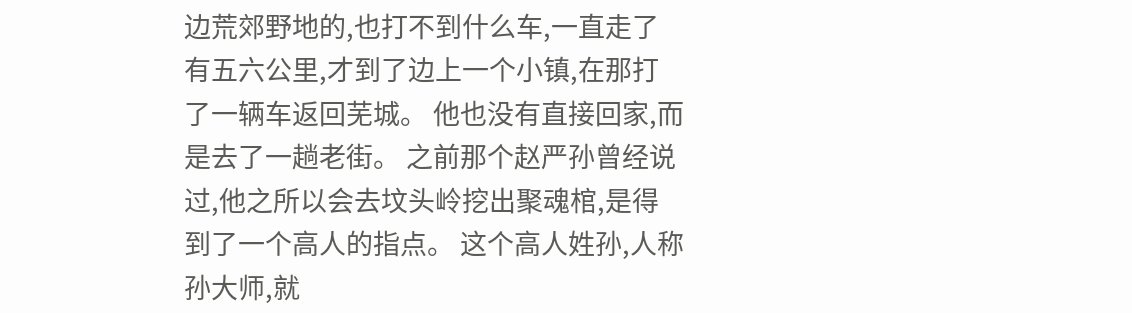边荒郊野地的,也打不到什么车,一直走了有五六公里,才到了边上一个小镇,在那打了一辆车返回芜城。 他也没有直接回家,而是去了一趟老街。 之前那个赵严孙曾经说过,他之所以会去坟头岭挖出聚魂棺,是得到了一个高人的指点。 这个高人姓孙,人称孙大师,就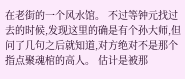在老街的一个风水馆。 不过等钟元找过去的时候,发现这里的确是有个孙大师,但问了几句之后就知道,对方绝对不是那个指点聚魂棺的高人。 估计是被那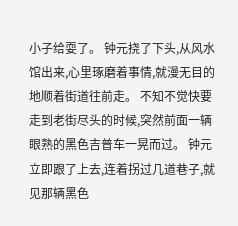小子给耍了。 钟元挠了下头,从风水馆出来,心里琢磨着事情,就漫无目的地顺着街道往前走。 不知不觉快要走到老街尽头的时候,突然前面一辆眼熟的黑色吉普车一晃而过。 钟元立即跟了上去,连着拐过几道巷子,就见那辆黑色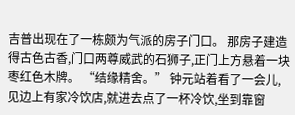吉普出现在了一栋颇为气派的房子门口。 那房子建造得古色古香,门口两尊威武的石狮子,正门上方悬着一块枣红色木牌。 “结缘精舍。” 钟元站着看了一会儿,见边上有家冷饮店,就进去点了一杯冷饮,坐到靠窗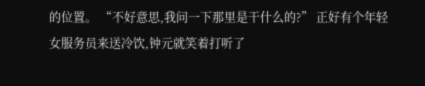的位置。 “不好意思,我问一下那里是干什么的?” 正好有个年轻女服务员来送冷饮,钟元就笑着打听了